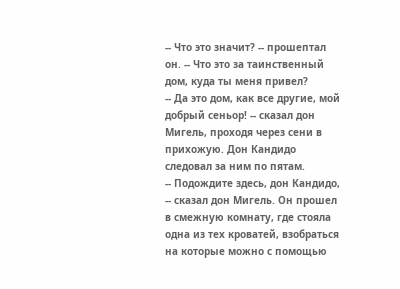-- Что это значит? -- прошептал он. -- Что это за таинственный дом, куда ты меня привел?
-- Да это дом, как все другие, мой добрый сеньор! -- сказал дон Мигель, проходя через сени в прихожую. Дон Кандидо следовал за ним по пятам.
-- Подождите здесь, дон Кандидо, -- сказал дон Мигель. Он прошел в смежную комнату, где стояла одна из тех кроватей, взобраться на которые можно с помощью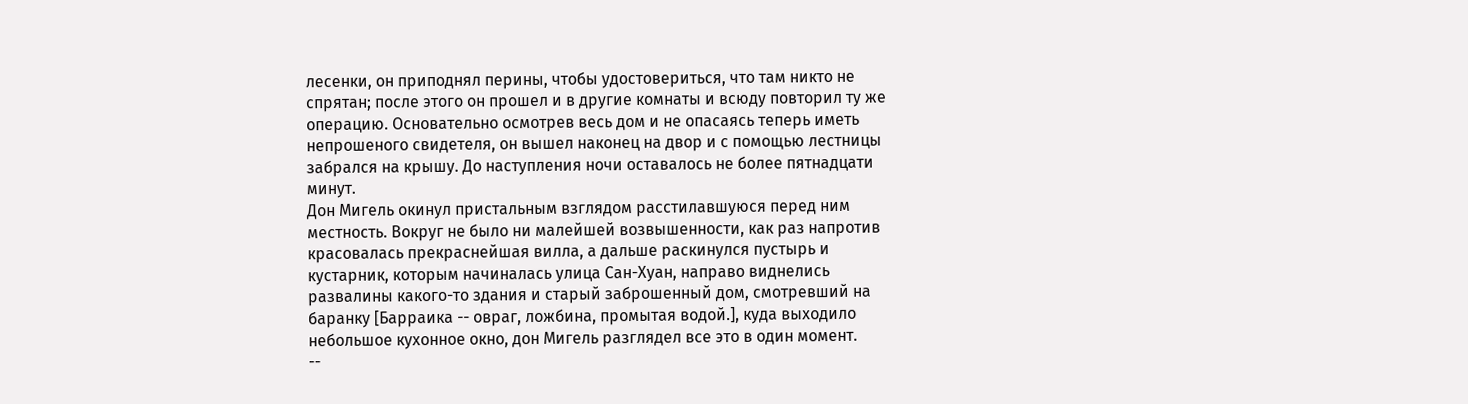лесенки, он приподнял перины, чтобы удостовериться, что там никто не спрятан; после этого он прошел и в другие комнаты и всюду повторил ту же операцию. Основательно осмотрев весь дом и не опасаясь теперь иметь непрошеного свидетеля, он вышел наконец на двор и с помощью лестницы забрался на крышу. До наступления ночи оставалось не более пятнадцати минут.
Дон Мигель окинул пристальным взглядом расстилавшуюся перед ним местность. Вокруг не было ни малейшей возвышенности, как раз напротив красовалась прекраснейшая вилла, а дальше раскинулся пустырь и кустарник, которым начиналась улица Сан-Хуан, направо виднелись развалины какого-то здания и старый заброшенный дом, смотревший на баранку [Барраика -- овраг, ложбина, промытая водой.], куда выходило небольшое кухонное окно, дон Мигель разглядел все это в один момент.
--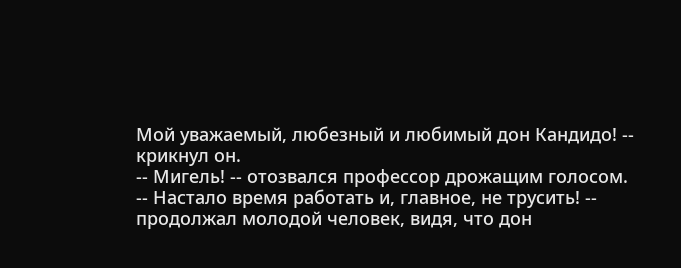Мой уважаемый, любезный и любимый дон Кандидо! -- крикнул он.
-- Мигель! -- отозвался профессор дрожащим голосом.
-- Настало время работать и, главное, не трусить! -- продолжал молодой человек, видя, что дон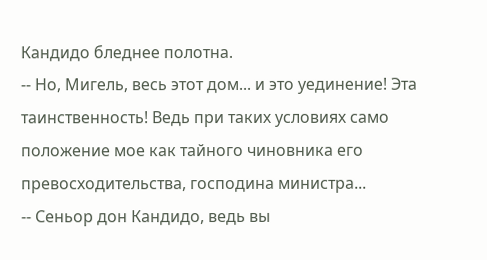Кандидо бледнее полотна.
-- Но, Мигель, весь этот дом... и это уединение! Эта таинственность! Ведь при таких условиях само положение мое как тайного чиновника его превосходительства, господина министра...
-- Сеньор дон Кандидо, ведь вы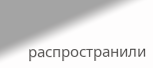распространили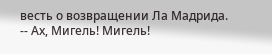весть о возвращении Ла Мадрида.
-- Ах, Мигель! Мигель!